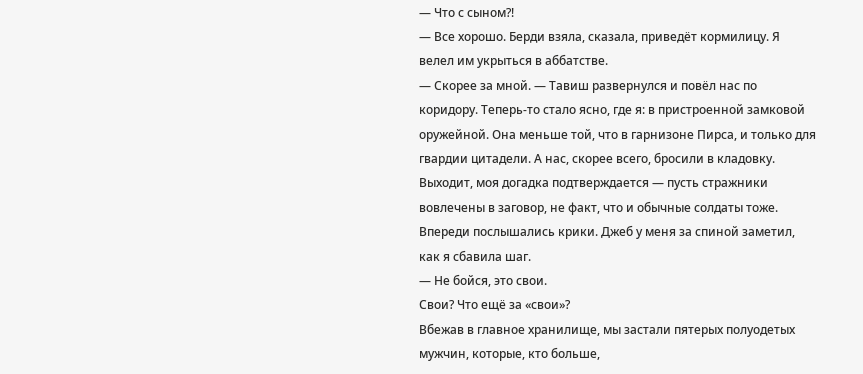— Что с сыном?!
— Все хорошо. Берди взяла, сказала, приведёт кормилицу. Я велел им укрыться в аббатстве.
— Скорее за мной. — Тавиш развернулся и повёл нас по коридору. Теперь-то стало ясно, где я: в пристроенной замковой оружейной. Она меньше той, что в гарнизоне Пирса, и только для гвардии цитадели. А нас, скорее всего, бросили в кладовку. Выходит, моя догадка подтверждается — пусть стражники вовлечены в заговор, не факт, что и обычные солдаты тоже.
Впереди послышались крики. Джеб у меня за спиной заметил, как я сбавила шаг.
— Не бойся, это свои.
Свои? Что ещё за «свои»?
Вбежав в главное хранилище, мы застали пятерых полуодетых мужчин, которые, кто больше,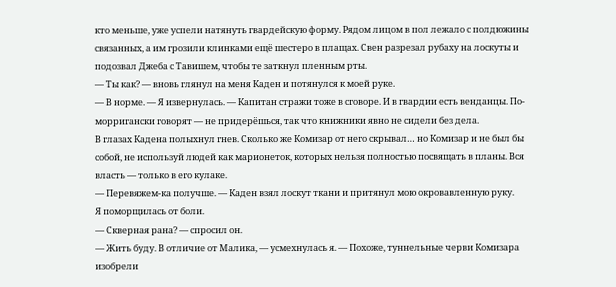кто меньше, уже успели натянуть гвардейскую форму. Рядом лицом в пол лежало с полдюжины связанных, а им грозили клинками ещё шестеро в плащах. Свен разрезал рубаху на лоскуты и подозвал Джеба с Тавишем, чтобы те заткнул пленным рты.
— Ты как? — вновь глянул на меня Каден и потянулся к моей руке.
— В норме. — Я извернулась. — Капитан стражи тоже в сговоре. И в гвардии есть венданцы. По-морригански говорят — не придерёшься, так что книжники явно не сидели без дела.
В глазах Кадена полыхнул гнев. Сколько же Комизар от него скрывал… но Комизар и не был бы собой, не используй людей как марионеток, которых нельзя полностью посвящать в планы. Вся власть — только в его кулаке.
— Перевяжем-ка получше. — Каден взял лоскут ткани и притянул мою окровавленную руку.
Я поморщилась от боли.
— Скверная рана? — спросил он.
— Жить буду. В отличие от Малика, — усмехнулась я. — Похоже, туннельные черви Комизара изобрели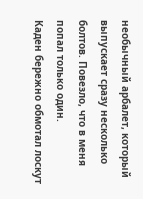необычный арбалет, который выпускает сразу несколько болтов. Повезло, что в меня попал только один.
Каден бережно обмотал лоскут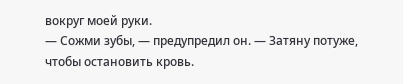вокруг моей руки.
— Сожми зубы, — предупредил он. — Затяну потуже, чтобы остановить кровь.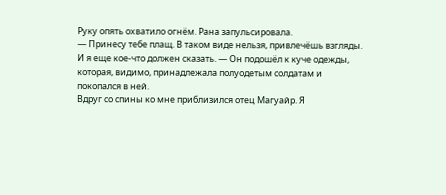Руку опять охватило огнём. Рана запульсировала.
— Принесу тебе плащ. В таком виде нельзя, привлечёшь взгляды. И я еще кое-что должен сказать. — Он подошёл к куче одежды, которая, видимо, принадлежала полуодетым солдатам и покопался в ней.
Вдруг со спины ко мне приблизился отец Магуайр. Я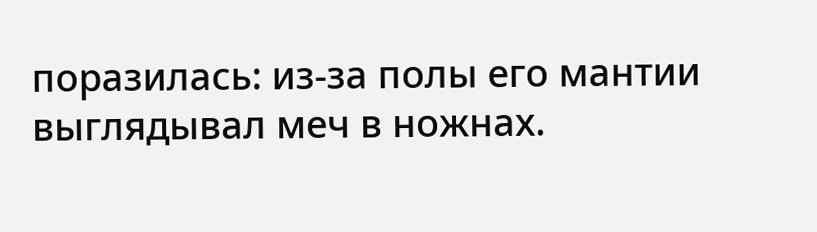поразилась: из-за полы его мантии выглядывал меч в ножнах.